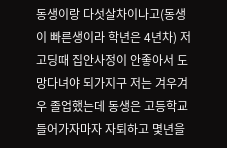동생이랑 다섯살차이나고(동생이 빠른생이라 학년은 4년차) 저 고딩때 집안사정이 안좋아서 도망다녀야 되가지구 저는 겨우겨우 졸업했는데 동생은 고등학교 들어가자마자 자퇴하고 몇년을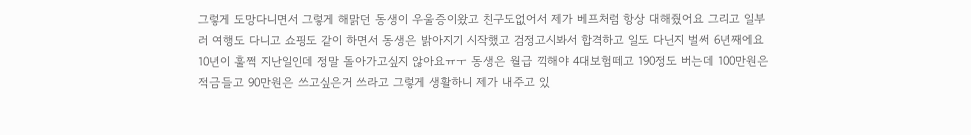그렇게 도망다니면서 그렇게 해맑던 동생이 우울증이왔고 친구도없어서 제가 베프처럼 항상 대해줬어요 그리고 일부러 여행도 다니고 쇼핑도 같이 하면서 동생은 밝아지기 시작했고 검정고시봐서 합격하고 일도 다닌지 벌써 6년째에요 10년이 훌쩍 지난일인데 정말 돌아가고싶지 않아요ㅠㅜ 동생은 월급 끽해야 4대보험떼고 190정도 버는데 100만원은 적금들고 90만원은 쓰고싶은거 쓰라고 그렇게 생활하니 제가 내주고 있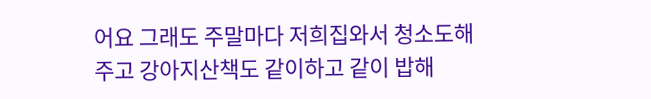어요 그래도 주말마다 저희집와서 청소도해주고 강아지산책도 같이하고 같이 밥해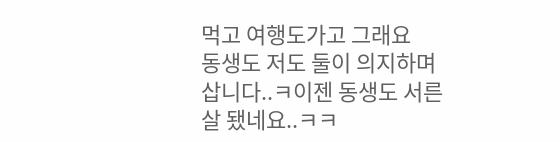먹고 여행도가고 그래요
동생도 저도 둘이 의지하며 삽니다..ㅋ이젠 동생도 서른살 됐네요..ㅋㅋ